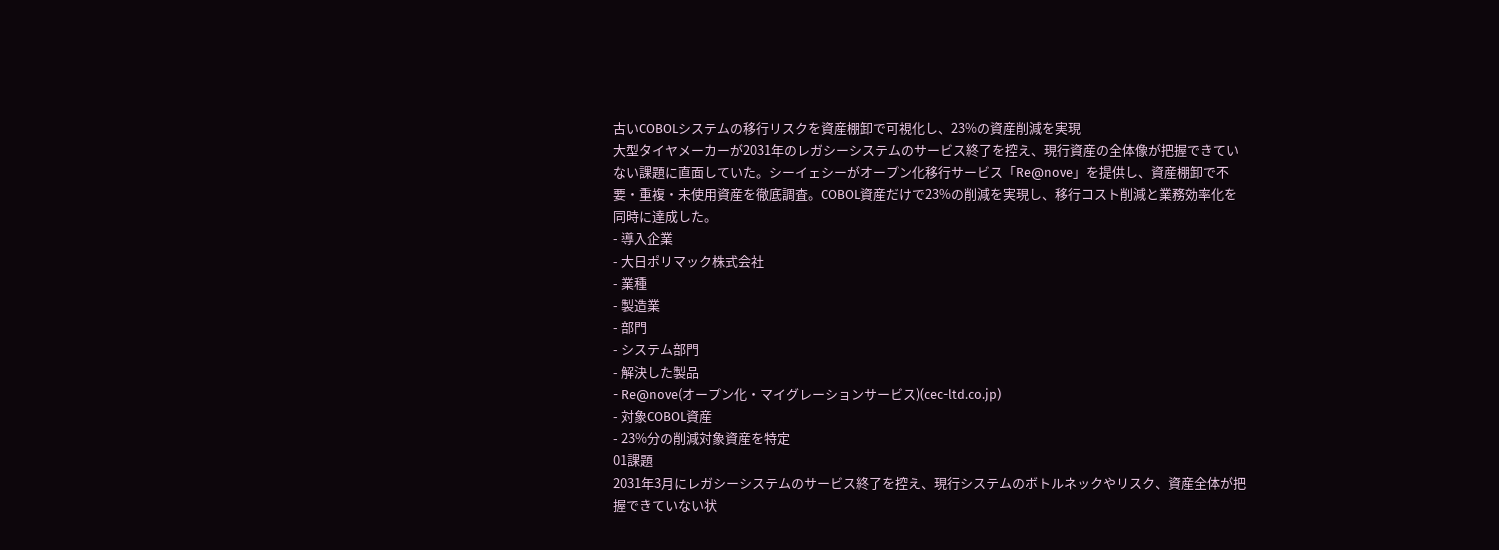古いCOBOLシステムの移行リスクを資産棚卸で可視化し、23%の資産削減を実現
大型タイヤメーカーが2031年のレガシーシステムのサービス終了を控え、現行資産の全体像が把握できていない課題に直面していた。シーイェシーがオープン化移行サービス「Re@nove」を提供し、資産棚卸で不要・重複・未使用資産を徹底調査。COBOL資産だけで23%の削減を実現し、移行コスト削減と業務効率化を同時に達成した。
- 導入企業
- 大日ポリマック株式会社
- 業種
- 製造業
- 部門
- システム部門
- 解決した製品
- Re@nove(オープン化・マイグレーションサービス)(cec-ltd.co.jp)
- 対象COBOL資産
- 23%分の削減対象資産を特定
01課題
2031年3月にレガシーシステムのサービス終了を控え、現行システムのボトルネックやリスク、資産全体が把握できていない状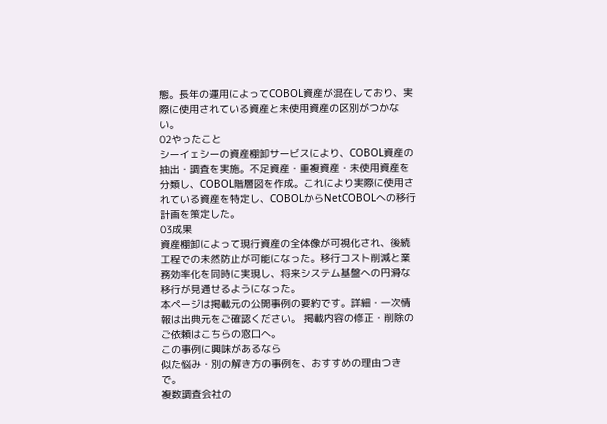態。長年の運用によってCOBOL資産が混在しており、実際に使用されている資産と未使用資産の区別がつかない。
02やったこと
シーイェシーの資産棚卸サービスにより、COBOL資産の抽出・調査を実施。不足資産・重複資産・未使用資産を分類し、COBOL階層図を作成。これにより実際に使用されている資産を特定し、COBOLからNetCOBOLへの移行計画を策定した。
03成果
資産棚卸によって現行資産の全体像が可視化され、後続工程での未然防止が可能になった。移行コスト削減と業務効率化を同時に実現し、将来システム基盤への円滑な移行が見通せるようになった。
本ページは掲載元の公開事例の要約です。詳細・一次情報は出典元をご確認ください。 掲載内容の修正・削除のご依頼はこちらの窓口へ。
この事例に興味があるなら
似た悩み・別の解き方の事例を、おすすめの理由つきで。
複数調査会社の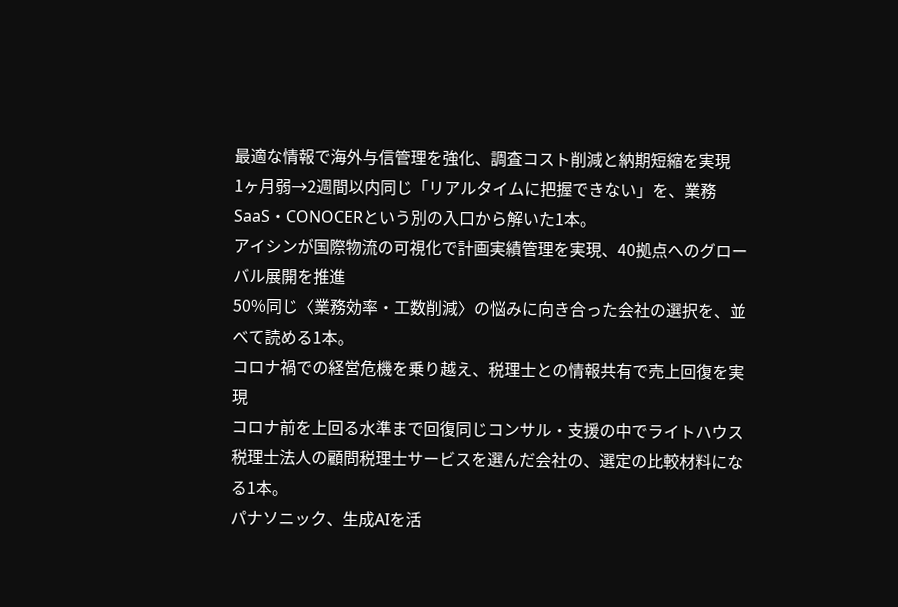最適な情報で海外与信管理を強化、調査コスト削減と納期短縮を実現
1ヶ月弱→2週間以内同じ「リアルタイムに把握できない」を、業務SaaS・CONOCERという別の入口から解いた1本。
アイシンが国際物流の可視化で計画実績管理を実現、40拠点へのグローバル展開を推進
50%同じ〈業務効率・工数削減〉の悩みに向き合った会社の選択を、並べて読める1本。
コロナ禍での経営危機を乗り越え、税理士との情報共有で売上回復を実現
コロナ前を上回る水準まで回復同じコンサル・支援の中でライトハウス税理士法人の顧問税理士サービスを選んだ会社の、選定の比較材料になる1本。
パナソニック、生成AIを活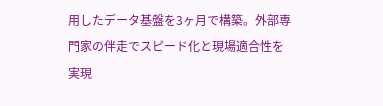用したデータ基盤を3ヶ月で構築。外部専門家の伴走でスピード化と現場適合性を実現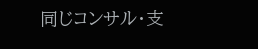同じコンサル・支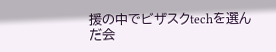援の中でビザスクtechを選んだ会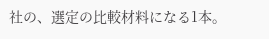社の、選定の比較材料になる1本。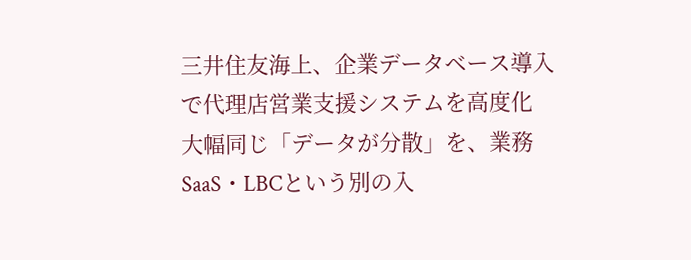三井住友海上、企業データベース導入で代理店営業支援システムを高度化
大幅同じ「データが分散」を、業務SaaS・LBCという別の入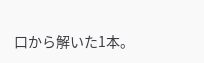口から解いた1本。